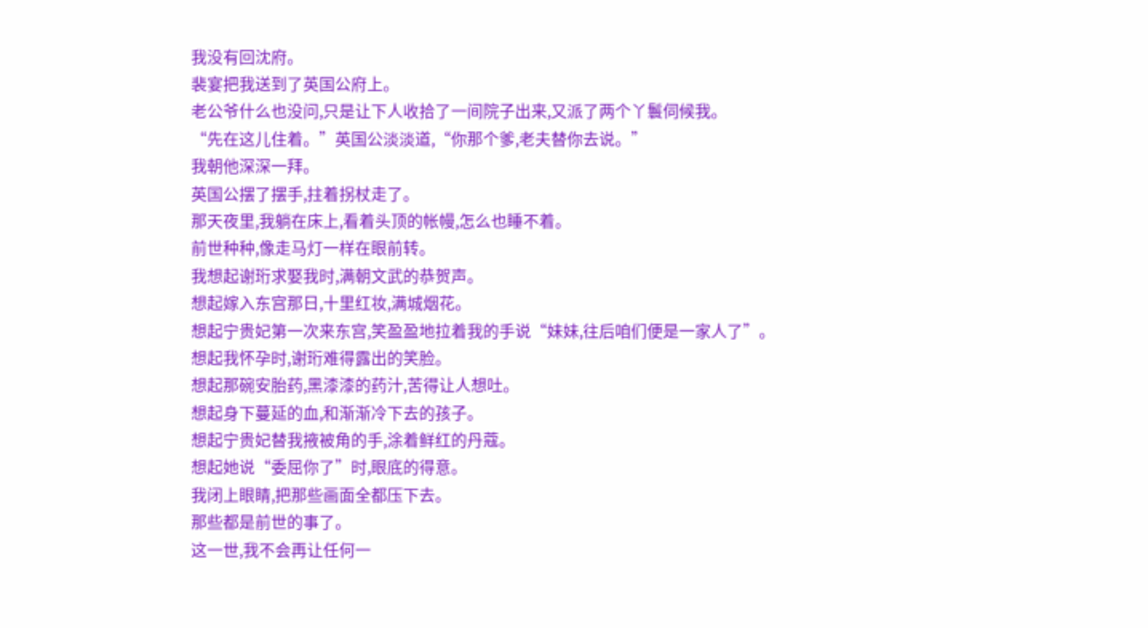我没有回沈府。
裴宴把我送到了英国公府上。
老公爷什么也没问,只是让下人收拾了一间院子出来,又派了两个丫鬟伺候我。
“先在这儿住着。”英国公淡淡道,“你那个爹,老夫替你去说。”
我朝他深深一拜。
英国公摆了摆手,拄着拐杖走了。
那天夜里,我躺在床上,看着头顶的帐幔,怎么也睡不着。
前世种种,像走马灯一样在眼前转。
我想起谢珩求娶我时,满朝文武的恭贺声。
想起嫁入东宫那日,十里红妆,满城烟花。
想起宁贵妃第一次来东宫,笑盈盈地拉着我的手说“妹妹,往后咱们便是一家人了”。
想起我怀孕时,谢珩难得露出的笑脸。
想起那碗安胎药,黑漆漆的药汁,苦得让人想吐。
想起身下蔓延的血,和渐渐冷下去的孩子。
想起宁贵妃替我掖被角的手,涂着鲜红的丹蔻。
想起她说“委屈你了”时,眼底的得意。
我闭上眼睛,把那些画面全都压下去。
那些都是前世的事了。
这一世,我不会再让任何一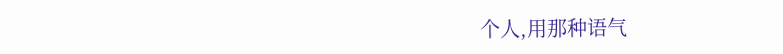个人,用那种语气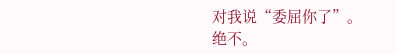对我说“委屈你了”。
绝不。